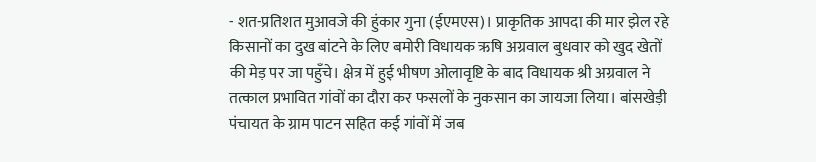- शत-प्रतिशत मुआवजे की हुंकार गुना (ईएमएस)। प्राकृतिक आपदा की मार झेल रहे किसानों का दुख बांटने के लिए बमोरी विधायक ऋषि अग्रवाल बुधवार को खुद खेतों की मेड़ पर जा पहुँचे। क्षेत्र में हुई भीषण ओलावृष्टि के बाद विधायक श्री अग्रवाल ने तत्काल प्रभावित गांवों का दौरा कर फसलों के नुकसान का जायजा लिया। बांसखेड़ी पंचायत के ग्राम पाटन सहित कई गांवों में जब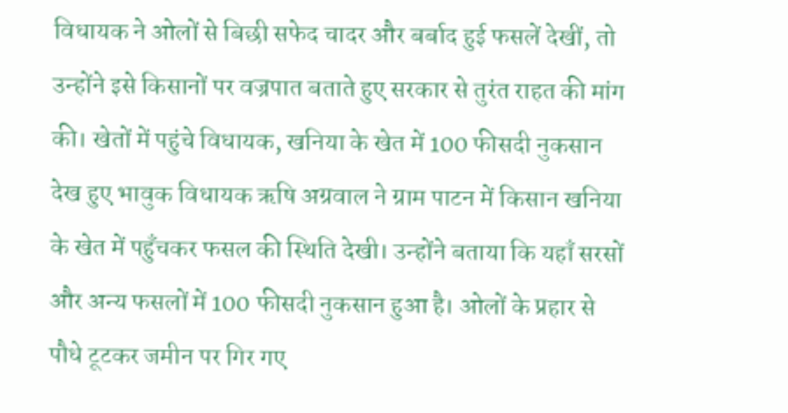विधायक ने ओलों से बिछी सफेद चादर और बर्बाद हुई फसलें देखीं, तो उन्होंने इसे किसानों पर वज्रपात बताते हुए सरकार से तुरंत राहत की मांग की। खेतों में पहुंचे विधायक, खनिया के खेत में 100 फीसदी नुकसान देख हुए भावुक विधायक ऋषि अग्रवाल ने ग्राम पाटन में किसान खनिया के खेत में पहुँचकर फसल की स्थिति देखी। उन्होंने बताया कि यहाँ सरसों और अन्य फसलों में 100 फीसदी नुकसान हुआ है। ओलों के प्रहार से पौधे टूटकर जमीन पर गिर गए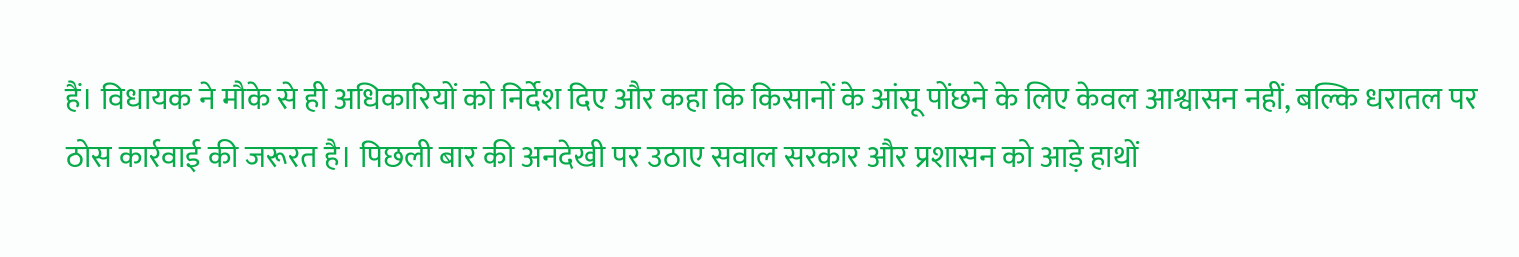हैं। विधायक ने मौके से ही अधिकारियों को निर्देश दिए और कहा कि किसानों के आंसू पोंछने के लिए केवल आश्वासन नहीं, बल्कि धरातल पर ठोस कार्रवाई की जरूरत है। पिछली बार की अनदेखी पर उठाए सवाल सरकार और प्रशासन को आड़े हाथों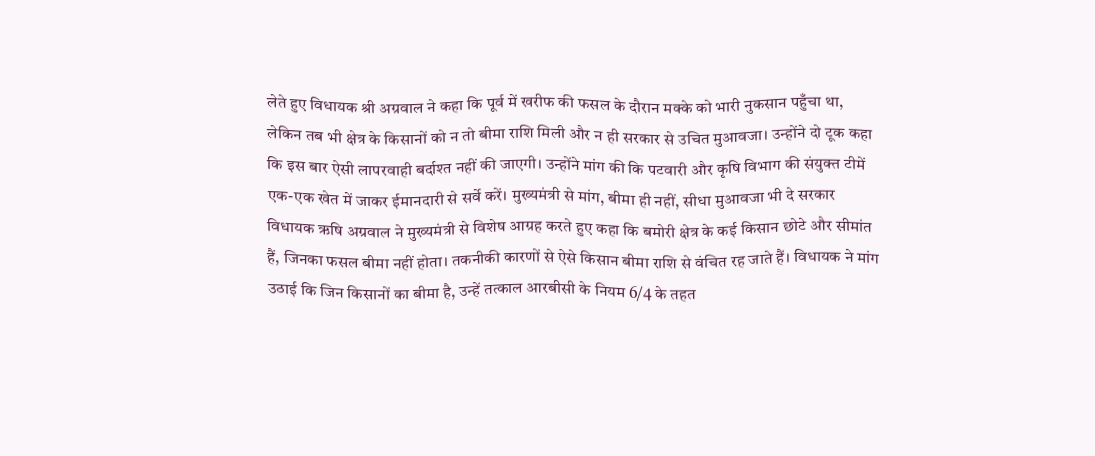लेते हुए विधायक श्री अग्रवाल ने कहा कि पूर्व में खरीफ की फसल के दौरान मक्के को भारी नुकसान पहुँचा था, लेकिन तब भी क्षेत्र के किसानों को न तो बीमा राशि मिली और न ही सरकार से उचित मुआवजा। उन्होंने दो टूक कहा कि इस बार ऐसी लापरवाही बर्दाश्त नहीं की जाएगी। उन्होंने मांग की कि पटवारी और कृषि विभाग की संयुक्त टीमें एक-एक खेत में जाकर ईमानदारी से सर्वे करें। मुख्यमंत्री से मांग, बीमा ही नहीं, सीधा मुआवजा भी दे सरकार विधायक ऋषि अग्रवाल ने मुख्यमंत्री से विशेष आग्रह करते हुए कहा कि बमोरी क्षेत्र के कई किसान छोटे और सीमांत हैं, जिनका फसल बीमा नहीं होता। तकनीकी कारणों से ऐसे किसान बीमा राशि से वंचित रह जाते हैं। विधायक ने मांग उठाई कि जिन किसानों का बीमा है, उन्हें तत्काल आरबीसी के नियम 6/4 के तहत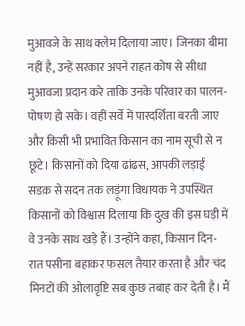मुआवजे के साथ क्लेम दिलाया जाए। जिनका बीमा नहीं है, उन्हें सरकार अपने राहत कोष से सीधा मुआवजा प्रदान करे ताकि उनके परिवार का पालन-पोषण हो सके। वहीं सर्वे में पारदर्शिता बरती जाए और किसी भी प्रभावित किसान का नाम सूची से न छूटे। किसानों को दिया ढांढस, आपकी लड़ाई सडक़ से सदन तक लड़ूंगा विधायक ने उपस्थित किसानों को विश्वास दिलाया कि दुख की इस घड़ी में वे उनके साथ खड़े हैं। उन्होंने कहा, किसान दिन-रात पसीना बहाकर फसल तैयार करता है और चंद मिनटों की ओलावृष्टि सब कुछ तबाह कर देती है। मैं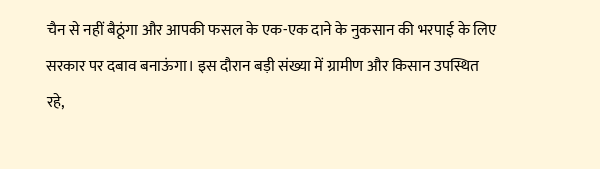चैन से नहीं बैठूंगा और आपकी फसल के एक-एक दाने के नुकसान की भरपाई के लिए सरकार पर दबाव बनाऊंगा। इस दौरान बड़ी संख्या में ग्रामीण और किसान उपस्थित रहे,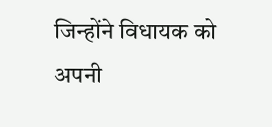जिन्होंने विधायक को अपनी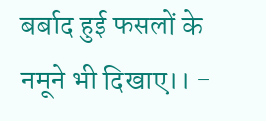बर्बाद हुई फसलों के नमूने भी दिखाए।। -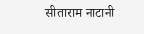सीताराम नाटानी